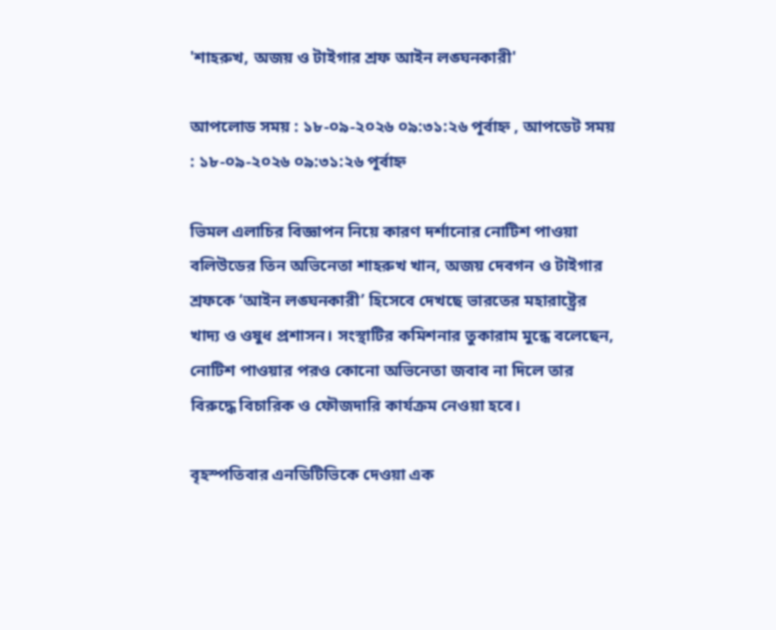'শাহরুখ, অজয় ও টাইগার শ্রফ আইন লঙ্ঘনকারী'

আপলোড সময় : ১৮-০৯-২০২৬ ০৯:৩১:২৬ পূর্বাহ্ন , আপডেট সময় : ১৮-০৯-২০২৬ ০৯:৩১:২৬ পূর্বাহ্ন

ভিমল এলাচির বিজ্ঞাপন নিয়ে কারণ দর্শানোর নোটিশ পাওয়া বলিউডের তিন অভিনেতা শাহরুখ খান, অজয় দেবগন ও টাইগার শ্রফকে ‘আইন লঙ্ঘনকারী’ হিসেবে দেখছে ভারতের মহারাষ্ট্রের খাদ্য ও ওষুধ প্রশাসন। সংস্থাটির কমিশনার তুকারাম মুন্ধে বলেছেন, নোটিশ পাওয়ার পরও কোনো অভিনেতা জবাব না দিলে তার বিরুদ্ধে বিচারিক ও ফৌজদারি কার্যক্রম নেওয়া হবে।

বৃহস্পতিবার এনডিটিভিকে দেওয়া এক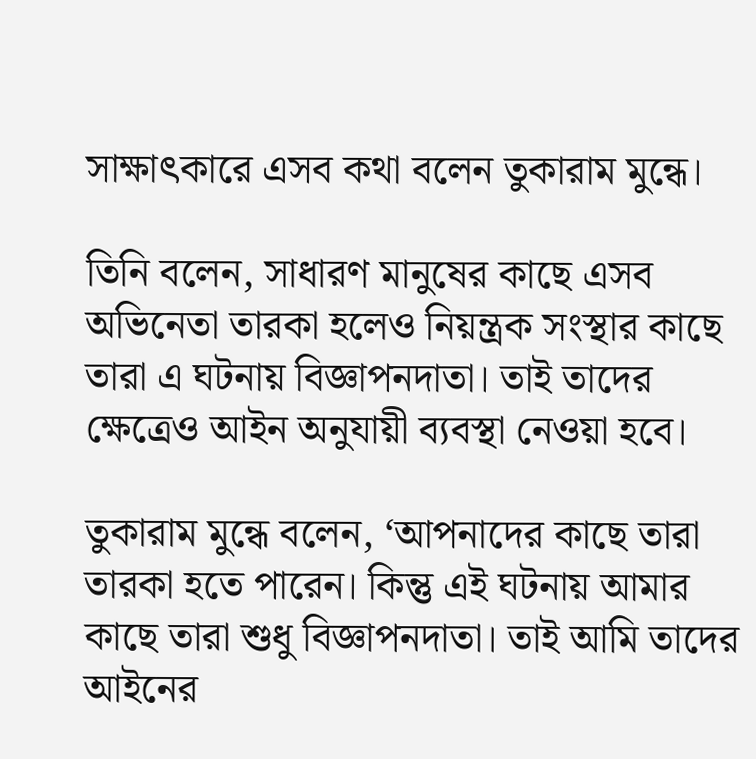সাক্ষাৎকারে এসব কথা বলেন তুকারাম মুন্ধে।

তিনি বলেন, সাধারণ মানুষের কাছে এসব অভিনেতা তারকা হলেও নিয়ন্ত্রক সংস্থার কাছে তারা এ ঘটনায় বিজ্ঞাপনদাতা। তাই তাদের ক্ষেত্রেও আইন অনুযায়ী ব্যবস্থা নেওয়া হবে।

তুকারাম মুন্ধে বলেন, ‘আপনাদের কাছে তারা তারকা হতে পারেন। কিন্তু এই ঘটনায় আমার কাছে তারা শুধু বিজ্ঞাপনদাতা। তাই আমি তাদের আইনের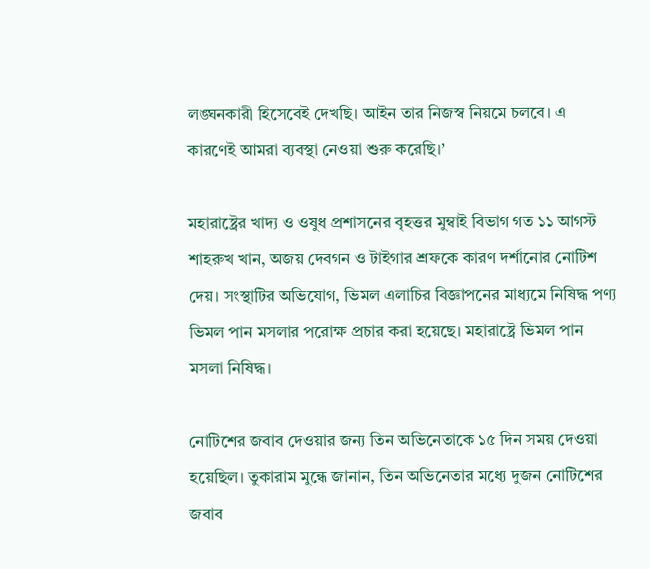লঙ্ঘনকারী হিসেবেই দেখছি। আইন তার নিজস্ব নিয়মে চলবে। এ কারণেই আমরা ব্যবস্থা নেওয়া শুরু করেছি।’

মহারাষ্ট্রের খাদ্য ও ওষুধ প্রশাসনের বৃহত্তর মুম্বাই বিভাগ গত ১১ আগস্ট শাহরুখ খান, অজয় দেবগন ও টাইগার শ্রফকে কারণ দর্শানোর নোটিশ দেয়। সংস্থাটির অভিযোগ, ভিমল এলাচির বিজ্ঞাপনের মাধ্যমে নিষিদ্ধ পণ্য ভিমল পান মসলার পরোক্ষ প্রচার করা হয়েছে। মহারাষ্ট্রে ভিমল পান মসলা নিষিদ্ধ।

নোটিশের জবাব দেওয়ার জন্য তিন অভিনেতাকে ১৫ দিন সময় দেওয়া হয়েছিল। তুকারাম মুন্ধে জানান, তিন অভিনেতার মধ্যে দুজন নোটিশের জবাব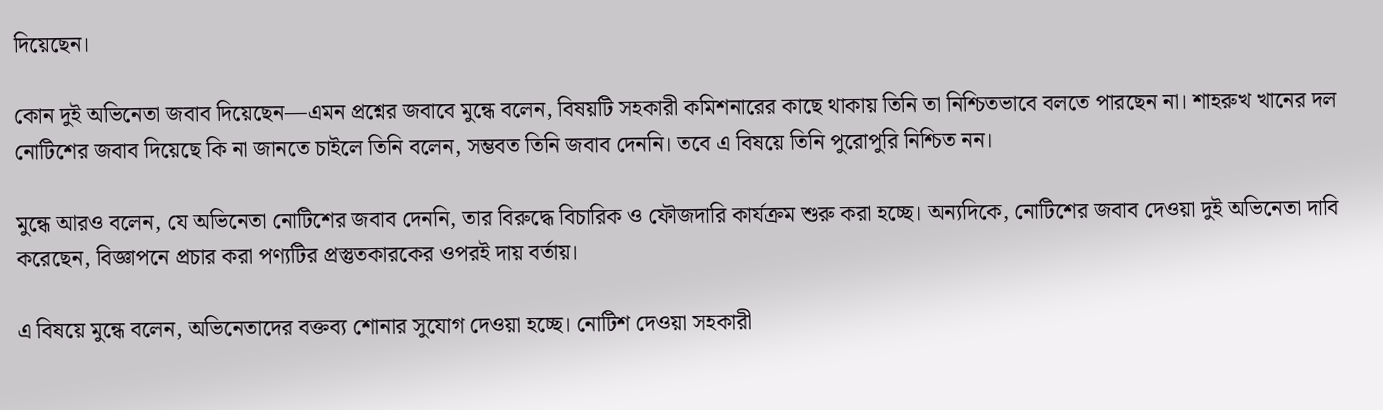দিয়েছেন।

কোন দুই অভিনেতা জবাব দিয়েছেন—এমন প্রশ্নের জবাবে মুন্ধে বলেন, বিষয়টি সহকারী কমিশনারের কাছে থাকায় তিনি তা নিশ্চিতভাবে বলতে পারছেন না। শাহরুখ খানের দল নোটিশের জবাব দিয়েছে কি না জানতে চাইলে তিনি বলেন, সম্ভবত তিনি জবাব দেননি। তবে এ বিষয়ে তিনি পুরোপুরি নিশ্চিত নন।

মুন্ধে আরও বলেন, যে অভিনেতা নোটিশের জবাব দেননি, তার বিরুদ্ধে বিচারিক ও ফৌজদারি কার্যক্রম শুরু করা হচ্ছে। অন্যদিকে, নোটিশের জবাব দেওয়া দুই অভিনেতা দাবি করেছেন, বিজ্ঞাপনে প্রচার করা পণ্যটির প্রস্তুতকারকের ওপরই দায় বর্তায়।

এ বিষয়ে মুন্ধে বলেন, অভিনেতাদের বক্তব্য শোনার সুযোগ দেওয়া হচ্ছে। নোটিশ দেওয়া সহকারী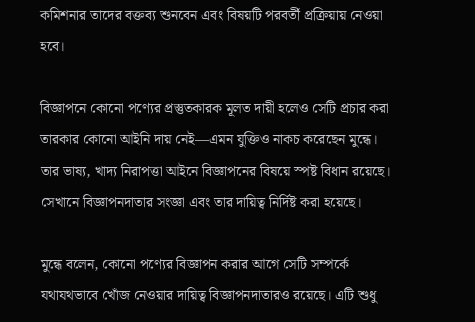কমিশনার তাদের বক্তব্য শুনবেন এবং বিষয়টি পরবর্তী প্রক্রিয়ায় নেওয়া হবে।

বিজ্ঞাপনে কোনো পণ্যের প্রস্তুতকারক মূলত দায়ী হলেও সেটি প্রচার করা তারকার কোনো আইনি দায় নেই—এমন যুক্তিও নাকচ করেছেন মুন্ধে। তার ভাষ্য, খাদ্য নিরাপত্তা আইনে বিজ্ঞাপনের বিষয়ে স্পষ্ট বিধান রয়েছে। সেখানে বিজ্ঞাপনদাতার সংজ্ঞা এবং তার দায়িত্ব নির্দিষ্ট করা হয়েছে।

মুন্ধে বলেন, কোনো পণ্যের বিজ্ঞাপন করার আগে সেটি সম্পর্কে যথাযথভাবে খোঁজ নেওয়ার দায়িত্ব বিজ্ঞাপনদাতারও রয়েছে। এটি শুধু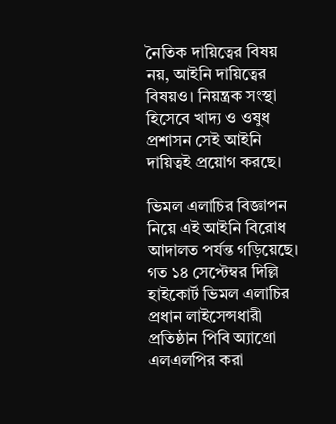নৈতিক দায়িত্বের বিষয় নয়, আইনি দায়িত্বের বিষয়ও। নিয়ন্ত্রক সংস্থা হিসেবে খাদ্য ও ওষুধ প্রশাসন সেই আইনি দায়িত্বই প্রয়োগ করছে।

ভিমল এলাচির বিজ্ঞাপন নিয়ে এই আইনি বিরোধ আদালত পর্যন্ত গড়িয়েছে। গত ১৪ সেপ্টেম্বর দিল্লি হাইকোর্ট ভিমল এলাচির প্রধান লাইসেন্সধারী প্রতিষ্ঠান পিবি অ্যাগ্রো এলএলপির করা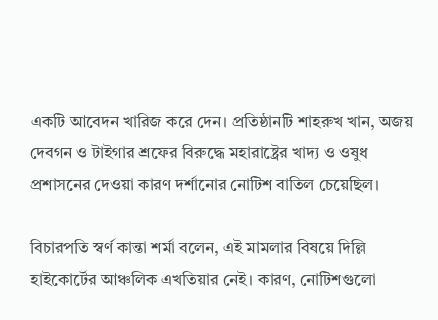একটি আবেদন খারিজ করে দেন। প্রতিষ্ঠানটি শাহরুখ খান, অজয় দেবগন ও টাইগার শ্রফের বিরুদ্ধে মহারাষ্ট্রের খাদ্য ও ওষুধ প্রশাসনের দেওয়া কারণ দর্শানোর নোটিশ বাতিল চেয়েছিল।

বিচারপতি স্বর্ণ কান্তা শর্মা বলেন, এই মামলার বিষয়ে দিল্লি হাইকোর্টের আঞ্চলিক এখতিয়ার নেই। কারণ, নোটিশগুলো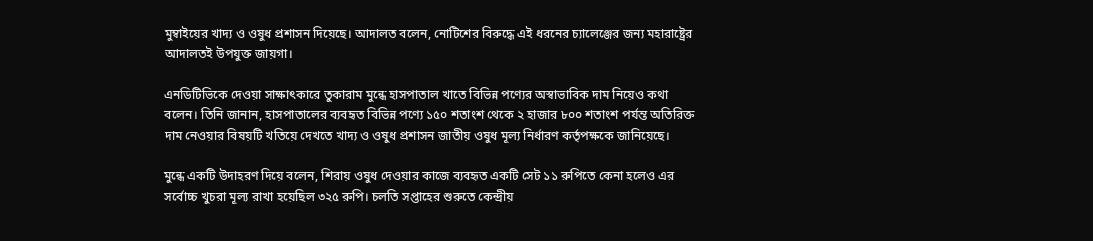মুম্বাইয়ের খাদ্য ও ওষুধ প্রশাসন দিয়েছে। আদালত বলেন, নোটিশের বিরুদ্ধে এই ধরনের চ্যালেঞ্জের জন্য মহারাষ্ট্রের আদালতই উপযুক্ত জায়গা।

এনডিটিভিকে দেওয়া সাক্ষাৎকারে তুকারাম মুন্ধে হাসপাতাল খাতে বিভিন্ন পণ্যের অস্বাভাবিক দাম নিয়েও কথা বলেন। তিনি জানান, হাসপাতালের ব্যবহৃত বিভিন্ন পণ্যে ১৫০ শতাংশ থেকে ২ হাজার ৮০০ শতাংশ পর্যন্ত অতিরিক্ত দাম নেওয়ার বিষয়টি খতিয়ে দেখতে খাদ্য ও ওষুধ প্রশাসন জাতীয় ওষুধ মূল্য নির্ধারণ কর্তৃপক্ষকে জানিয়েছে।

মুন্ধে একটি উদাহরণ দিয়ে বলেন, শিরায় ওষুধ দেওয়ার কাজে ব্যবহৃত একটি সেট ১১ রুপিতে কেনা হলেও এর সর্বোচ্চ খুচরা মূল্য রাখা হয়েছিল ৩২৫ রুপি। চলতি সপ্তাহের শুরুতে কেন্দ্রীয়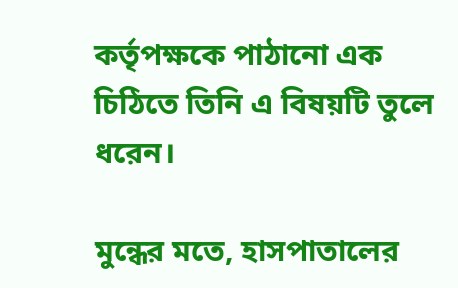কর্তৃপক্ষকে পাঠানো এক চিঠিতে তিনি এ বিষয়টি তুলে ধরেন।

মুন্ধের মতে, হাসপাতালের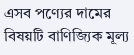এসব পণ্যের দামের বিষয়টি বাণিজ্যিক মূল্য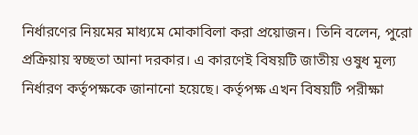নির্ধারণের নিয়মের মাধ্যমে মোকাবিলা করা প্রয়োজন। তিনি বলেন, পুরো প্রক্রিয়ায় স্বচ্ছতা আনা দরকার। এ কারণেই বিষয়টি জাতীয় ওষুধ মূল্য নির্ধারণ কর্তৃপক্ষকে জানানো হয়েছে। কর্তৃপক্ষ এখন বিষয়টি পরীক্ষা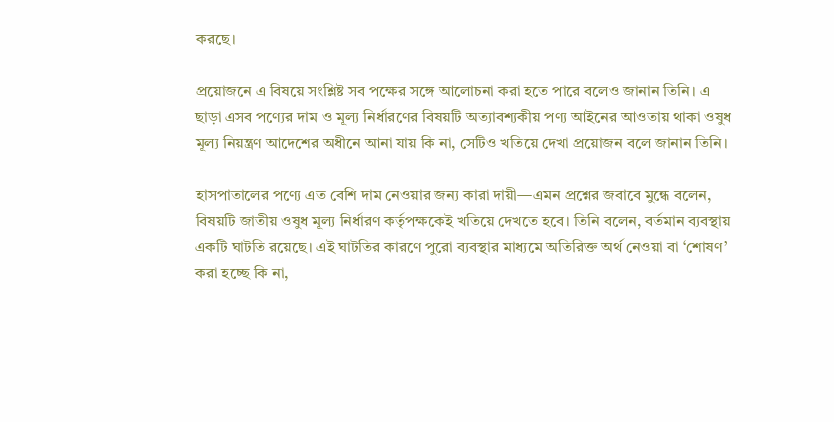করছে।

প্রয়োজনে এ বিষয়ে সংশ্লিষ্ট সব পক্ষের সঙ্গে আলোচনা করা হতে পারে বলেও জানান তিনি। এ ছাড়া এসব পণ্যের দাম ও মূল্য নির্ধারণের বিষয়টি অত্যাবশ্যকীয় পণ্য আইনের আওতায় থাকা ওষুধ মূল্য নিয়ন্ত্রণ আদেশের অধীনে আনা যায় কি না, সেটিও খতিয়ে দেখা প্রয়োজন বলে জানান তিনি।

হাসপাতালের পণ্যে এত বেশি দাম নেওয়ার জন্য কারা দায়ী—এমন প্রশ্নের জবাবে মুন্ধে বলেন, বিষয়টি জাতীয় ওষুধ মূল্য নির্ধারণ কর্তৃপক্ষকেই খতিয়ে দেখতে হবে। তিনি বলেন, বর্তমান ব্যবস্থায় একটি ঘাটতি রয়েছে। এই ঘাটতির কারণে পুরো ব্যবস্থার মাধ্যমে অতিরিক্ত অর্থ নেওয়া বা ‘শোষণ’ করা হচ্ছে কি না,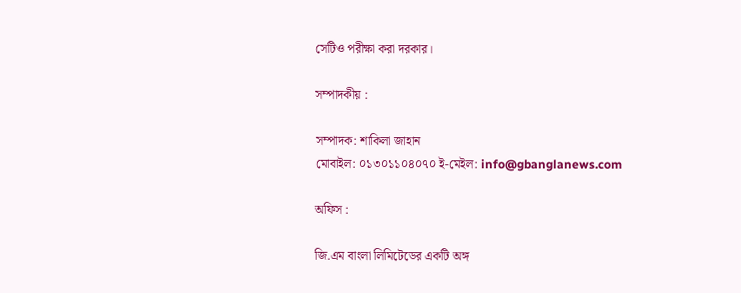সেটিও পরীক্ষা করা দরকার।

সম্পাদকীয় :

সম্পাদক: শাকিলা জাহান
মোবাইল: ০১৩০১১০৪০৭০ ই-মেইল: info@gbanglanews.com

অফিস :

জি.এম বাংলা লিমিটেডের একটি অঙ্গ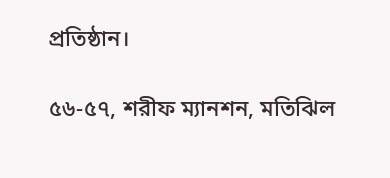প্রতিষ্ঠান।

৫৬-৫৭, শরীফ ম্যানশন, মতিঝিল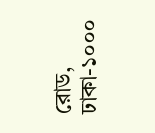রোড, ঢাকা-১০০০